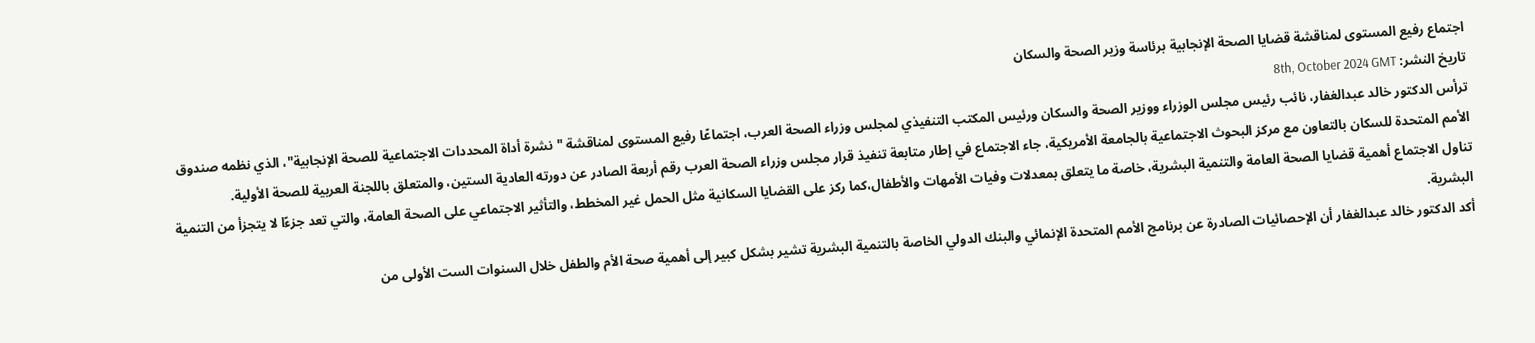اجتماع رفيع المستوى لمناقشة قضايا الصحة الإنجابية برئاسة وزير الصحة والسكان
تاريخ النشر: 8th, October 2024 GMT
ترأس الدكتور خالد عبدالغفار، نائب رئيس مجلس الوزراء ووزير الصحة والسكان ورئيس المكتب التنفيذي لمجلس وزراء الصحة العرب، اجتماعًا رفيع المستوى لمناقشة "نشرة أداة المحددات الاجتماعية للصحة الإنجابية"، الذي نظمه صندوق الأمم المتحدة للسكان بالتعاون مع مركز البحوث الاجتماعية بالجامعة الأمريكية، جاء الاجتماع في إطار متابعة تنفيذ قرار مجلس وزراء الصحة العرب رقم أربعة الصادر عن دورته العادية الستين، والمتعلق باللجنة العربية للصحة الأولية.
تناول الاجتماع أهمية قضايا الصحة العامة والتنمية البشرية، خاصة ما يتعلق بمعدلات وفيات الأمهات والأطفال،كما ركز على القضايا السكانية مثل الحمل غير المخطط، والتأثير الاجتماعي على الصحة العامة، والتي تعد جزءًا لا يتجزأ من التنمية البشرية.
أكد الدكتور خالد عبدالغفار أن الإحصائيات الصادرة عن برنامج الأمم المتحدة الإنمائي والبنك الدولي الخاصة بالتنمية البشرية تشير بشكل كبير إلى أهمية صحة الأم والطفل خلال السنوات الست الأولى من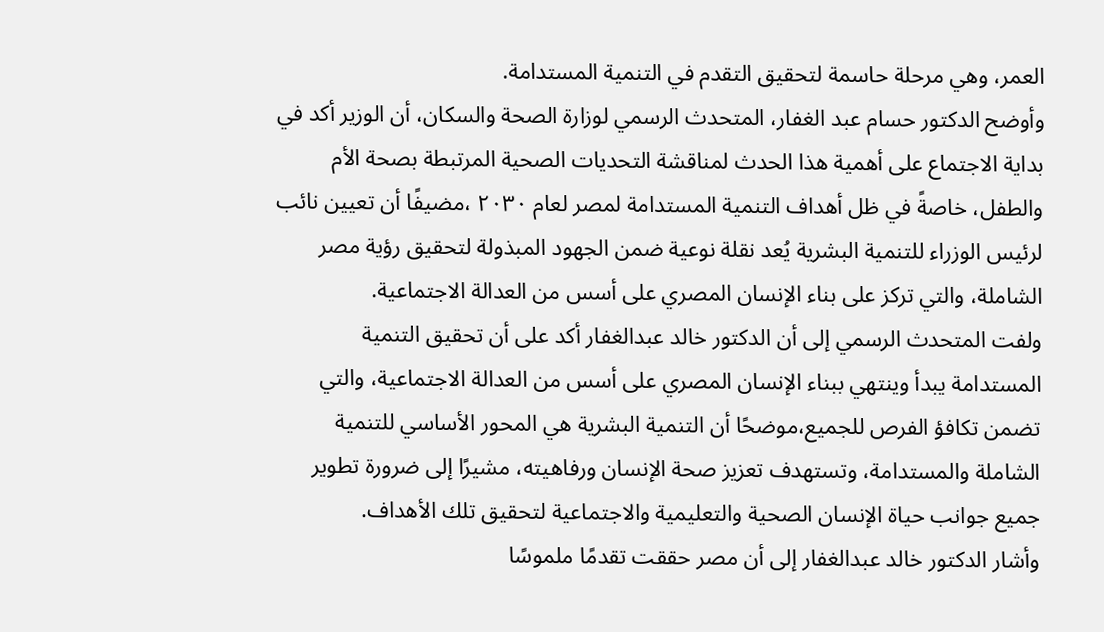العمر، وهي مرحلة حاسمة لتحقيق التقدم في التنمية المستدامة.
وأوضح الدكتور حسام عبد الغفار، المتحدث الرسمي لوزارة الصحة والسكان، أن الوزير أكد في بداية الاجتماع على أهمية هذا الحدث لمناقشة التحديات الصحية المرتبطة بصحة الأم والطفل، خاصةً في ظل أهداف التنمية المستدامة لمصر لعام ٢٠٣٠ ،مضيفًا أن تعيين نائب لرئيس الوزراء للتنمية البشرية يُعد نقلة نوعية ضمن الجهود المبذولة لتحقيق رؤية مصر الشاملة، والتي تركز على بناء الإنسان المصري على أسس من العدالة الاجتماعية.
ولفت المتحدث الرسمي إلى أن الدكتور خالد عبدالغفار أكد على أن تحقيق التنمية المستدامة يبدأ وينتهي ببناء الإنسان المصري على أسس من العدالة الاجتماعية، والتي تضمن تكافؤ الفرص للجميع،موضحًا أن التنمية البشرية هي المحور الأساسي للتنمية الشاملة والمستدامة، وتستهدف تعزيز صحة الإنسان ورفاهيته، مشيرًا إلى ضرورة تطوير جميع جوانب حياة الإنسان الصحية والتعليمية والاجتماعية لتحقيق تلك الأهداف.
وأشار الدكتور خالد عبدالغفار إلى أن مصر حققت تقدمًا ملموسًا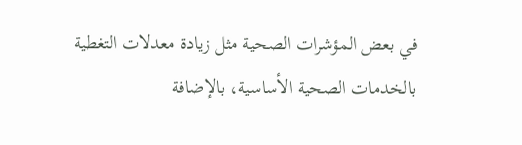في بعض المؤشرات الصحية مثل زيادة معدلات التغطية بالخدمات الصحية الأساسية، بالإضافة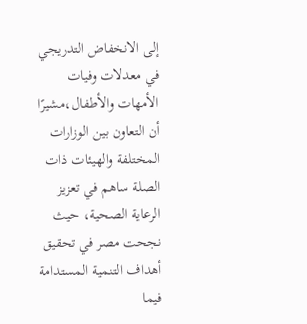إلى الانخفاض التدريجي في معدلات وفيات الأمهات والأطفال،مشيرًا أن التعاون بين الوزارات المختلفة والهيئات ذات الصلة ساهم في تعزيز الرعاية الصحية، حيث نجحت مصر في تحقيق أهداف التنمية المستدامة فيما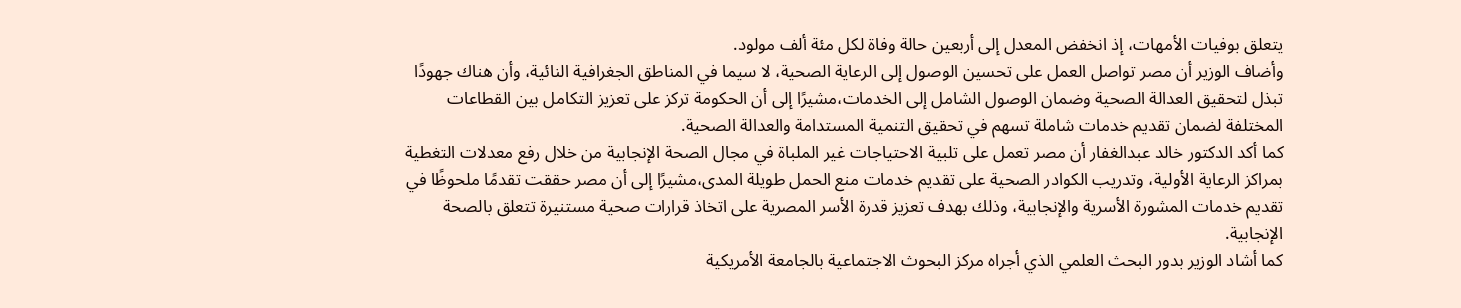يتعلق بوفيات الأمهات، إذ انخفض المعدل إلى أربعين حالة وفاة لكل مئة ألف مولود.
وأضاف الوزير أن مصر تواصل العمل على تحسين الوصول إلى الرعاية الصحية، لا سيما في المناطق الجغرافية النائية، وأن هناك جهودًا تبذل لتحقيق العدالة الصحية وضمان الوصول الشامل إلى الخدمات،مشيرًا إلى أن الحكومة تركز على تعزيز التكامل بين القطاعات المختلفة لضمان تقديم خدمات شاملة تسهم في تحقيق التنمية المستدامة والعدالة الصحية.
كما أكد الدكتور خالد عبدالغفار أن مصر تعمل على تلبية الاحتياجات غير الملباة في مجال الصحة الإنجابية من خلال رفع معدلات التغطية بمراكز الرعاية الأولية، وتدريب الكوادر الصحية على تقديم خدمات منع الحمل طويلة المدى،مشيرًا إلى أن مصر حققت تقدمًا ملحوظًا في تقديم خدمات المشورة الأسرية والإنجابية، وذلك بهدف تعزيز قدرة الأسر المصرية على اتخاذ قرارات صحية مستنيرة تتعلق بالصحة الإنجابية.
كما أشاد الوزير بدور البحث العلمي الذي أجراه مركز البحوث الاجتماعية بالجامعة الأمريكية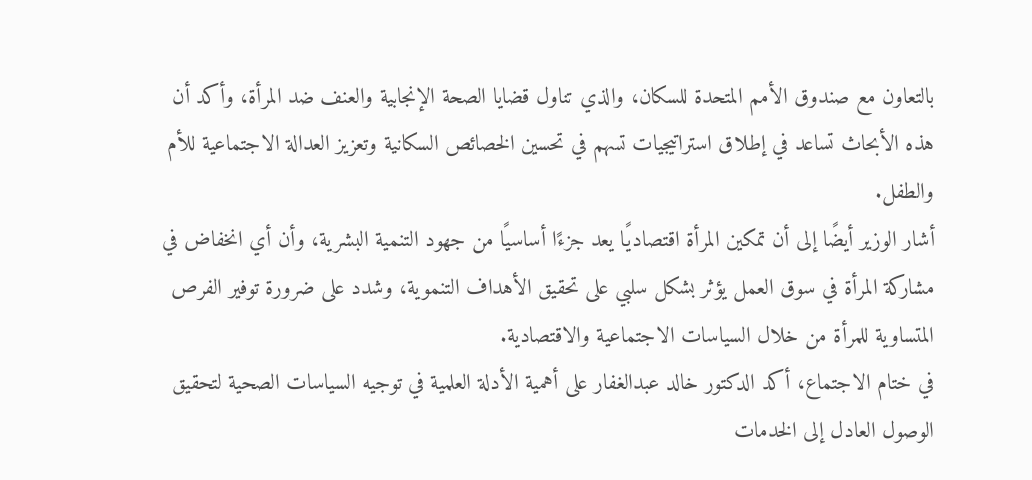بالتعاون مع صندوق الأمم المتحدة للسكان، والذي تناول قضايا الصحة الإنجابية والعنف ضد المرأة، وأكد أن هذه الأبحاث تساعد في إطلاق استراتيجيات تسهم في تحسين الخصائص السكانية وتعزيز العدالة الاجتماعية للأم والطفل.
أشار الوزير أيضًا إلى أن تمكين المرأة اقتصاديًا يعد جزءًا أساسيًا من جهود التنمية البشرية، وأن أي انخفاض في مشاركة المرأة في سوق العمل يؤثر بشكل سلبي على تحقيق الأهداف التنموية، وشدد على ضرورة توفير الفرص المتساوية للمرأة من خلال السياسات الاجتماعية والاقتصادية.
في ختام الاجتماع، أكد الدكتور خالد عبدالغفار على أهمية الأدلة العلمية في توجيه السياسات الصحية لتحقيق الوصول العادل إلى الخدمات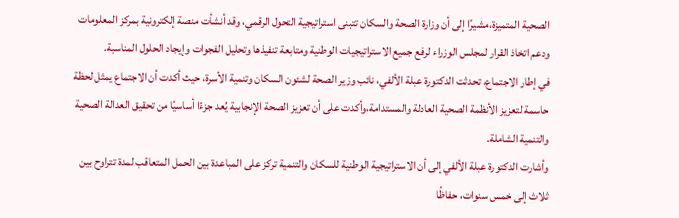الصحية المتميزة،مشيرًا إلى أن وزارة الصحة والسكان تتبنى استراتيجية التحول الرقمي، وقد أنشأت منصة إلكترونية بمركز المعلومات ودعم اتخاذ القرار لمجلس الوزراء لرفع جميع الاستراتيجيات الوطنية ومتابعة تنفيذها وتحليل الفجوات وإيجاد الحلول المناسبة.
في إطار الاجتماع، تحدثت الدكتورة عبلة الألفي، نائب وزير الصحة لشئون السكان وتنمية الأسرة، حيث أكدت أن الاجتماع يمثل لحظة حاسمة لتعزيز الأنظمة الصحية العادلة والمستدامة،وأكدت على أن تعزيز الصحة الإنجابية يُعد جزءًا أساسيًا من تحقيق العدالة الصحية والتنمية الشاملة.
وأشارت الدكتورة عبلة الألفي إلى أن الاستراتيجية الوطنية للسكان والتنمية تركز على المباعدة بين الحمل المتعاقب لمدة تتراوح بين ثلاث إلى خمس سنوات، حفاظًا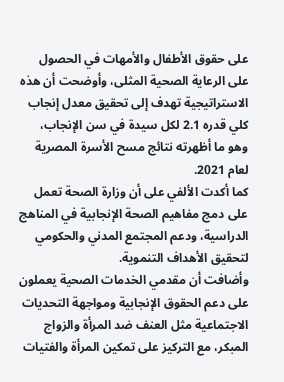على حقوق الأطفال والأمهات في الحصول على الرعاية الصحية المثلى، وأوضحت أن هذه الاستراتيجية تهدف إلى تحقيق معدل إنجاب كلي قدره 2.1 لكل سيدة في سن الإنجاب، وهو ما أظهرته نتائج مسح الأسرة المصرية لعام 2021.
كما أكدت الألفي على أن وزارة الصحة تعمل على دمج مفاهيم الصحة الإنجابية في المناهج الدراسية، ودعم المجتمع المدني والحكومي لتحقيق الأهداف التنموية.
وأضافت أن مقدمي الخدمات الصحية يعملون على دعم الحقوق الإنجابية ومواجهة التحديات الاجتماعية مثل العنف ضد المرأة والزواج المبكر، مع التركيز على تمكين المرأة والفتيات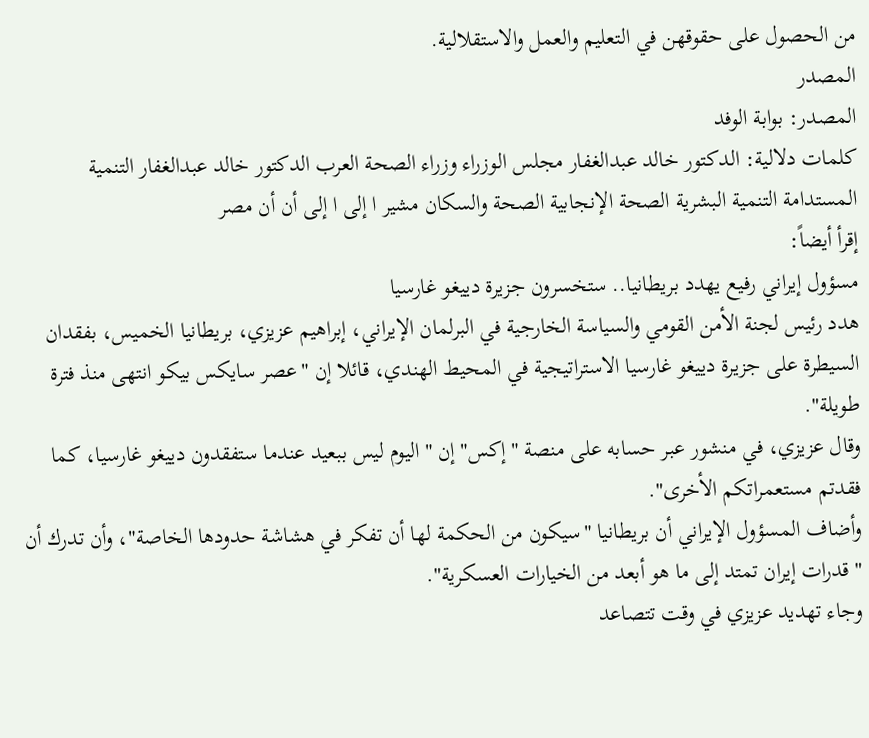من الحصول على حقوقهن في التعليم والعمل والاستقلالية.
المصدر
المصدر: بوابة الوفد
كلمات دلالية: الدكتور خالد عبدالغفار مجلس الوزراء وزراء الصحة العرب الدکتور خالد عبدالغفار التنمیة المستدامة التنمیة البشریة الصحة الإنجابیة الصحة والسکان مشیر ا إلى ا إلى أن أن مصر
إقرأ أيضاً:
مسؤول إيراني رفيع يهدد بريطانيا.. ستخسرون جزيرة دييغو غارسيا
هدد رئيس لجنة الأمن القومي والسياسة الخارجية في البرلمان الإيراني، إبراهيم عزيزي، بريطانيا الخميس، بفقدان السيطرة على جزيرة دييغو غارسيا الاستراتيجية في المحيط الهندي، قائلا إن "عصر سايكس بيكو انتهى منذ فترة طويلة".
وقال عزيزي، في منشور عبر حسابه على منصة "إكس" إن "اليوم ليس ببعيد عندما ستفقدون دييغو غارسيا، كما فقدتم مستعمراتكم الأخرى".
وأضاف المسؤول الإيراني أن بريطانيا "سيكون من الحكمة لها أن تفكر في هشاشة حدودها الخاصة"، وأن تدرك أن "قدرات إيران تمتد إلى ما هو أبعد من الخيارات العسكرية".
وجاء تهديد عزيزي في وقت تتصاعد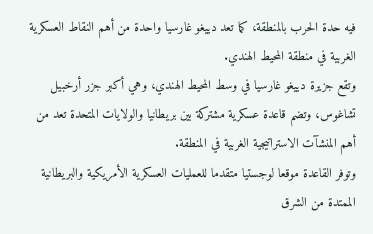فيه حدة الحرب بالمنطقة، كما تعد دييغو غارسيا واحدة من أهم النقاط العسكرية الغربية في منطقة المحيط الهندي.
وتقع جزيرة دييغو غارسيا في وسط المحيط الهندي، وهي أكبر جزر أرخبيل تشاغوس، وتضم قاعدة عسكرية مشتركة بين بريطانيا والولايات المتحدة تعد من أهم المنشآت الاستراتيجية الغربية في المنطقة.
وتوفر القاعدة موقعا لوجستيا متقدما للعمليات العسكرية الأمريكية والبريطانية الممتدة من الشرق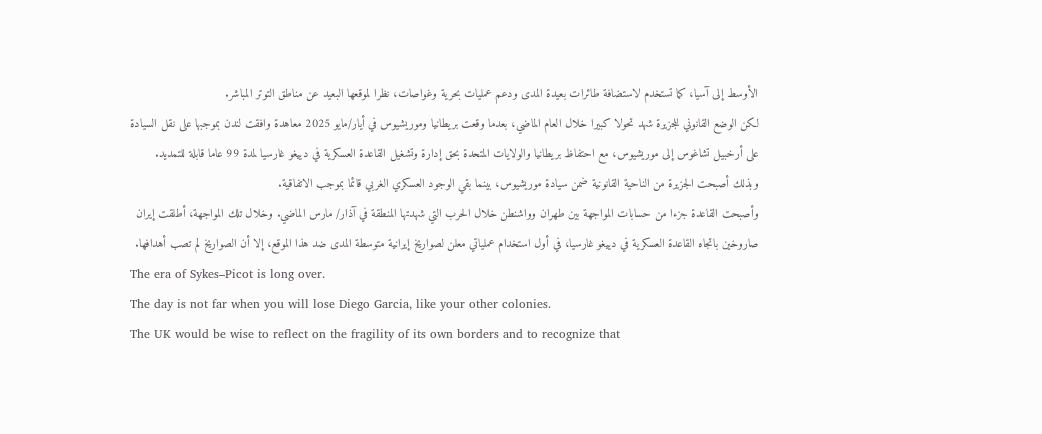الأوسط إلى آسيا، كما تستخدم لاستضافة طائرات بعيدة المدى ودعم عمليات بحرية وغواصات، نظرا لموقعها البعيد عن مناطق التوتر المباشر.
لكن الوضع القانوني للجزيرة شهد تحولا كبيرا خلال العام الماضي، بعدما وقعت بريطانيا وموريشيوس في أيار/مايو 2025 معاهدة وافقت لندن بموجبها على نقل السيادة على أرخبيل تشاغوس إلى موريشيوس، مع احتفاظ بريطانيا والولايات المتحدة بحق إدارة وتشغيل القاعدة العسكرية في دييغو غارسيا لمدة 99 عاما قابلة للتمديد.
وبذلك أصبحت الجزيرة من الناحية القانونية ضمن سيادة موريشيوس، بينما بقي الوجود العسكري الغربي قائما بموجب الاتفاقية.
وأصبحت القاعدة جزءا من حسابات المواجهة بين طهران وواشنطن خلال الحرب التي شهدتها المنطقة في آذار/ مارس الماضي. وخلال تلك المواجهة، أطلقت إيران صاروخين باتجاه القاعدة العسكرية في دييغو غارسيا، في أول استخدام عملياتي معلن لصواريخ إيرانية متوسطة المدى ضد هذا الموقع، إلا أن الصواريخ لم تصب أهدافها.
The era of Sykes–Picot is long over.
The day is not far when you will lose Diego Garcia, like your other colonies.
The UK would be wise to reflect on the fragility of its own borders and to recognize that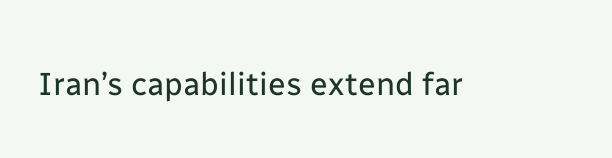Iran’s capabilities extend far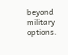beyond military options.